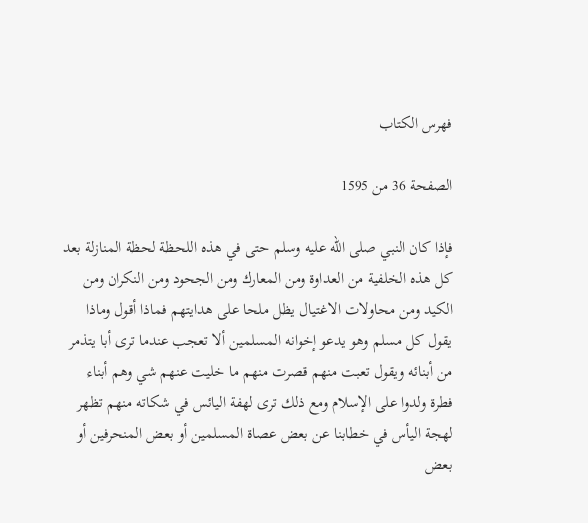فهرس الكتاب

الصفحة 36 من 1595

فإذا كان النبي صلى الله عليه وسلم حتى في هذه اللحظة لحظة المنازلة بعد كل هذه الخلفية من العداوة ومن المعارك ومن الجحود ومن النكران ومن الكيد ومن محاولات الاغتيال يظل ملحا على هدايتهم فماذا أقول وماذا يقول كل مسلم وهو يدعو إخوانه المسلمين ألا تعجب عندما ترى أبا يتذمر من أبنائه ويقول تعبت منهم قصرت منهم ما خليت عنهم شي وهم أبناء فطرة ولدوا على الإسلام ومع ذلك ترى لهفة اليائس في شكاته منهم تظهر لهجة اليأس في خطابنا عن بعض عصاة المسلمين أو بعض المنحرفين أو بعض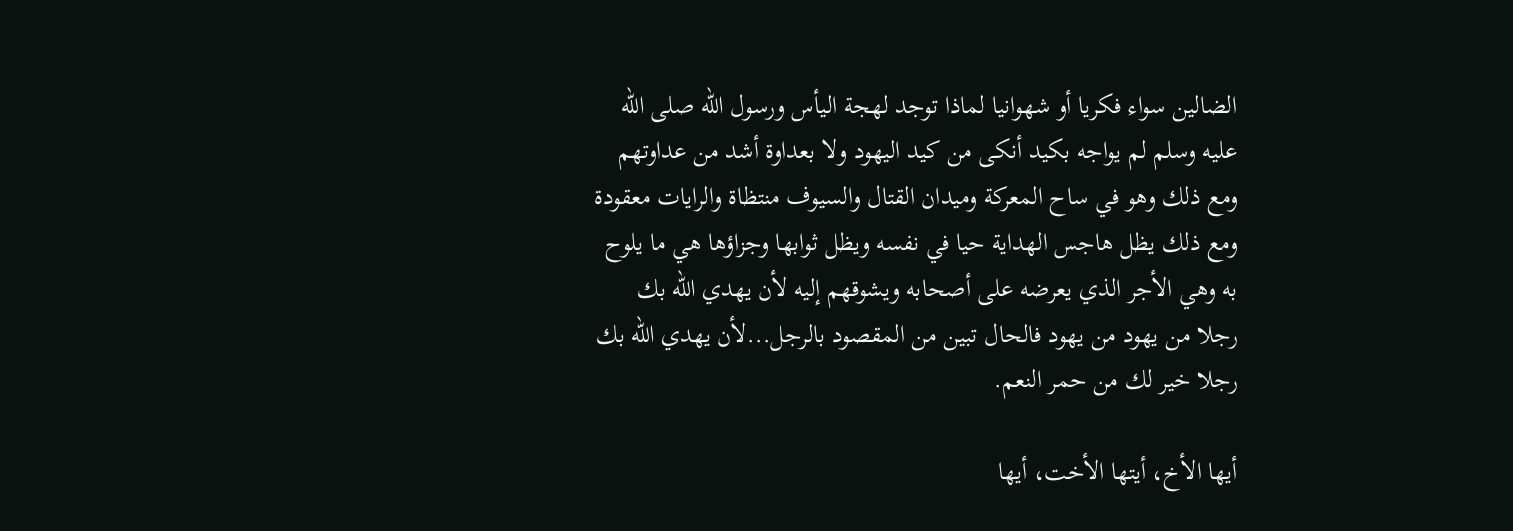الضالين سواء فكريا أو شهوانيا لماذا توجد لهجة اليأس ورسول الله صلى الله عليه وسلم لم يواجه بكيد أنكى من كيد اليهود ولا بعداوة أشد من عداوتهم ومع ذلك وهو في ساح المعركة وميدان القتال والسيوف منتظاة والرايات معقودة ومع ذلك يظل هاجس الهداية حيا في نفسه ويظل ثوابها وجزاؤها هي ما يلوح به وهي الأجر الذي يعرضه على أصحابه ويشوقهم إليه لأن يهدي الله بك رجلا من يهود من يهود فالحال تبين من المقصود بالرجل...لأن يهدي الله بك رجلا خير لك من حمر النعم.

أيها الأخ، أيتها الأخت، أيها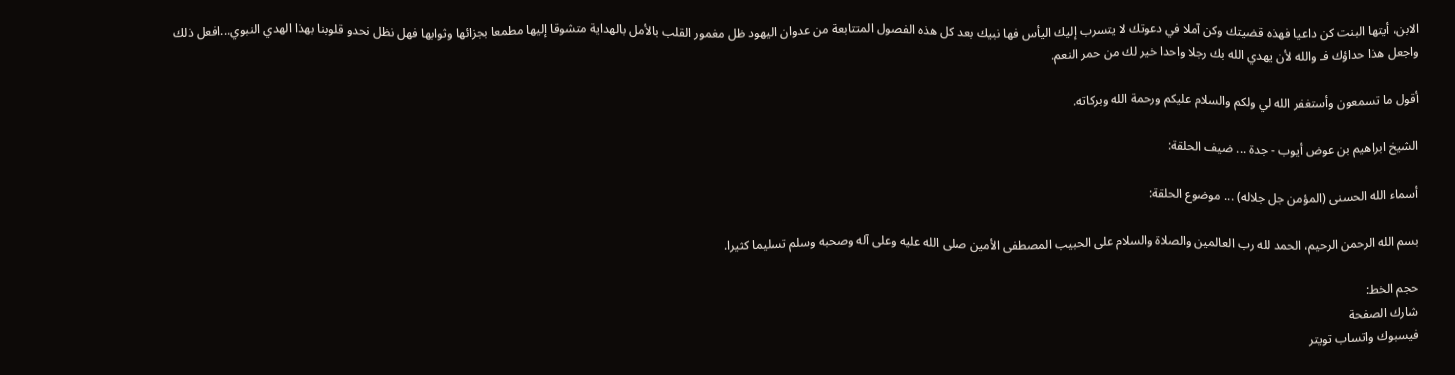الابن، أيتها البنت كن داعيا فهذه قضيتك وكن آملا في دعوتك لا يتسرب إليك اليأس فها نبيك بعد كل هذه الفصول المتتابعة من عدوان اليهود ظل مغمور القلب بالأمل بالهداية متشوقا إليها مطمعا بجزائها وثوابها فهل نظل نحدو قلوبنا بهذا الهدي النبوي...افعل ذلك واجعل هذا حداؤك فـ والله لأن يهدي الله بك رجلا واحدا خير لك من حمر النعم.

أقول ما تسمعون وأستغفر الله لي ولكم والسلام عليكم ورحمة الله وبركاته.

الشيخ ابراهيم بن عوض أيوب - جدة ... ضيف الحلقة:

أسماء الله الحسنى (المؤمن جل جلاله) ... موضوع الحلقة:

بسم الله الرحمن الرحيم، الحمد لله رب العالمين والصلاة والسلام على الحبيب المصطفى الأمين صلى الله عليه وعلى آله وصحبه وسلم تسليما كثيرا.

حجم الخط:
شارك الصفحة
فيسبوك واتساب تويتر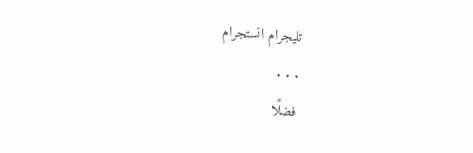تليجرام انستجرام
. . .
فضلًا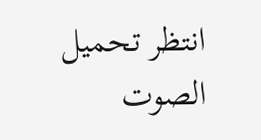انتظر تحميل الصوت